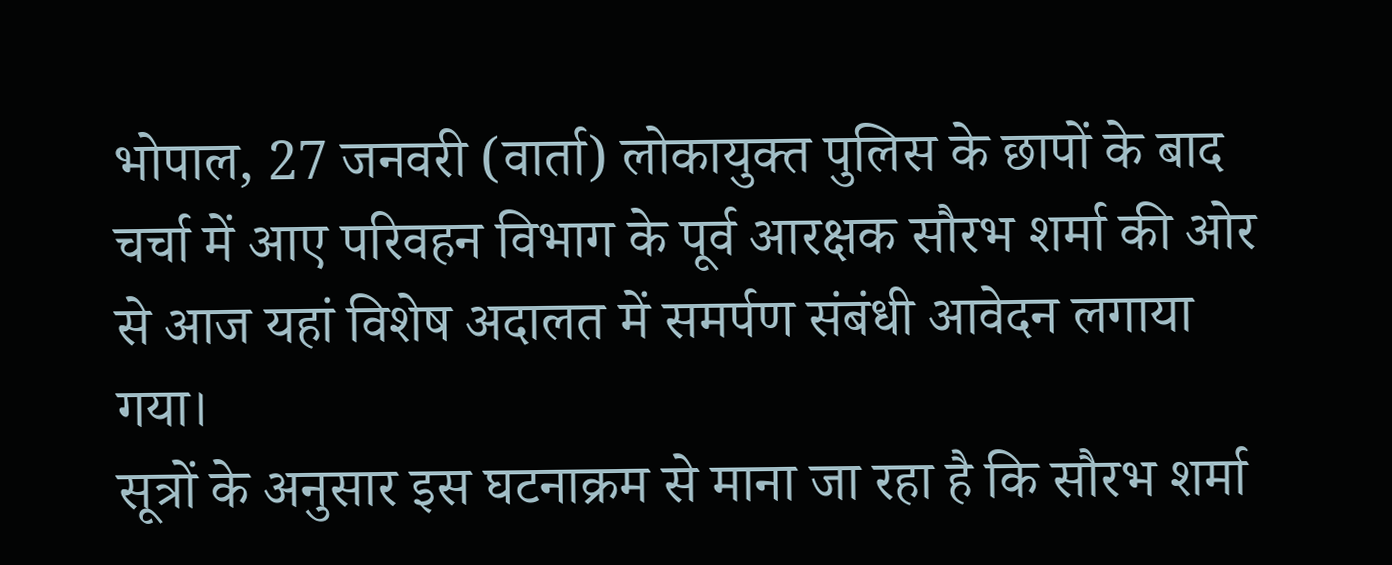भोपाल, 27 जनवरी (वार्ता) लोकायुक्त पुलिस के छापों के बाद चर्चा में आए परिवहन विभाग के पूर्व आरक्षक सौरभ शर्मा की ओर से आज यहां विशेष अदालत में समर्पण संबंधी आवेदन लगाया गया।
सूत्रों के अनुसार इस घटनाक्रम से माना जा रहा है कि सौरभ शर्मा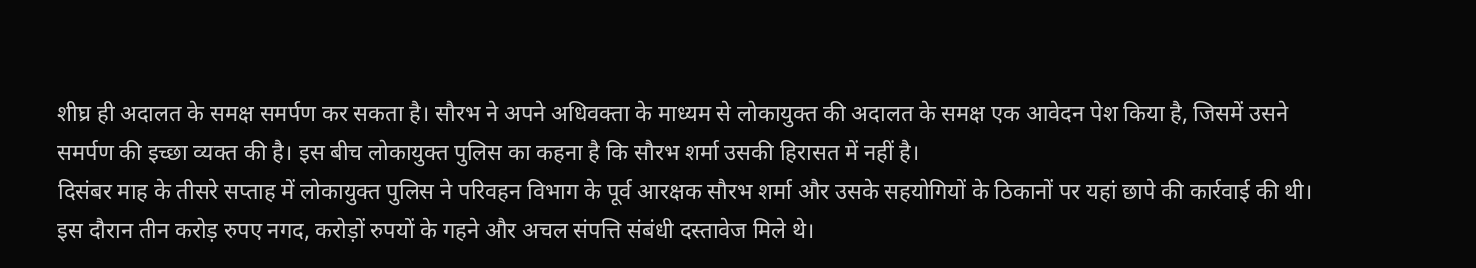शीघ्र ही अदालत के समक्ष समर्पण कर सकता है। सौरभ ने अपने अधिवक्ता के माध्यम से लोकायुक्त की अदालत के समक्ष एक आवेदन पेश किया है, जिसमें उसने समर्पण की इच्छा व्यक्त की है। इस बीच लोकायुक्त पुलिस का कहना है कि सौरभ शर्मा उसकी हिरासत में नहीं है।
दिसंबर माह के तीसरे सप्ताह में लोकायुक्त पुलिस ने परिवहन विभाग के पूर्व आरक्षक सौरभ शर्मा और उसके सहयोगियों के ठिकानों पर यहां छापे की कार्रवाई की थी। इस दौरान तीन करोड़ रुपए नगद, करोड़ों रुपयों के गहने और अचल संपत्ति संबंधी दस्तावेज मिले थे।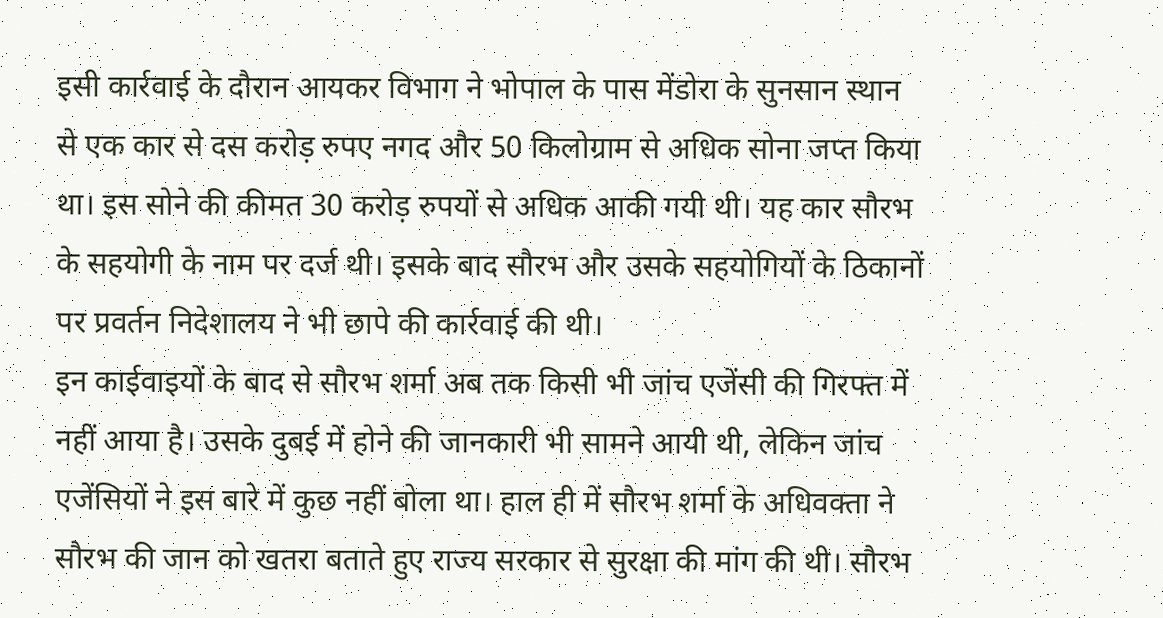इसी कार्रवाई के दौरान आयकर विभाग ने भोपाल के पास मेंडोरा के सुनसान स्थान से एक कार से दस करोड़ रुपए नगद और 50 किलोग्राम से अधिक सोना जप्त किया था। इस सोने की कीमत 30 करोड़ रुपयों से अधिक आकी गयी थी। यह कार सौरभ के सहयोगी के नाम पर दर्ज थी। इसके बाद सौरभ और उसके सहयोगियों के ठिकानों पर प्रवर्तन निदेशालय ने भी छापे की कार्रवाई की थी।
इन काईवाइयों के बाद से सौरभ शर्मा अब तक किसी भी जांच एजेंसी की गिरफ्त में नहीं आया है। उसके दुबई में होने की जानकारी भी सामने आयी थी, लेकिन जांच एजेंसियों ने इस बारे में कुछ नहीं बोला था। हाल ही में सौरभ शर्मा के अधिवक्ता ने सौरभ की जान को खतरा बताते हुए राज्य सरकार से सुरक्षा की मांग की थी। सौरभ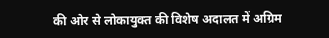की ओर से लोकायुक्त की विशेष अदालत में अग्रिम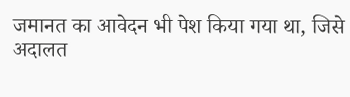जमानत का आवेदन भी पेश किया गया था, जिसे अदालत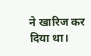ने खारिज कर दिया था।